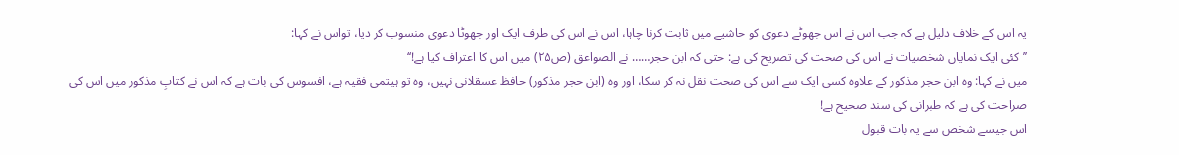یہ اس کے خلاف دلیل ہے کہ جب اس نے اس جھوٹے دعوی کو حاشیے میں ثابت کرنا چاہا، اس نے اس کی طرف ایک اور جھوٹا دعوی منسوب کر دیا، تواس نے کہا:
’’کئی ایک نمایاں شخصیات نے اس کی صحت کی تصریح کی ہے: حتی کہ ابن حجر…… نے الصواعق (ص۲۵) میں اس کا اعتراف کیا ہے!‘‘
میں نے کہا: وہ ابن حجر مذکور کے علاوہ کسی ایک سے اس کی صحت نقل نہ کر سکا، اور وہ (ابن حجر مذکور) حافظ عسقلانی نہیں، وہ تو ہیتمی فقیہ ہے، افسوس کی بات ہے کہ اس نے کتابِ مذکور میں اس کی صراحت کی ہے کہ طبرانی کی سند صحیح ہے!
اس جیسے شخص سے یہ بات قبول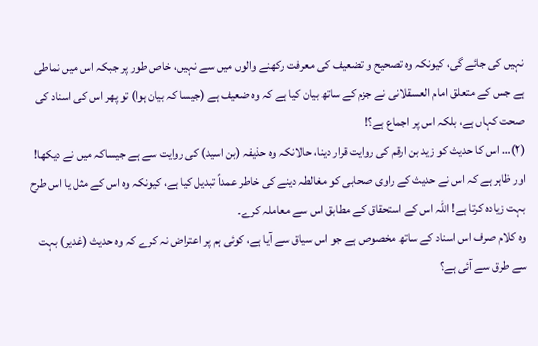نہیں کی جائے گی، کیونکہ وہ تصحیح و تضعیف کی معرفت رکھنے والوں میں سے نہیں، خاص طور پر جبکہ اس میں نماطی ہے جس کے متعلق امام العسقلانی نے جزم کے ساتھ بیان کیا ہے کہ وہ ضعیف ہے (جیسا کہ بیان ہوا) تو پھر اس کی اسناد کی صحت کہاں ہے، بلکہ اس پر اجماع ہے؟!
(۲)… اس کا حدیث کو زید بن ارقم کی روایت قرار دینا، حالانکہ وہ حذیفہ (بن اسید) کی روایت سے ہے جیساکہ میں نے دیکھا! اور ظاہر ہے کہ اس نے حدیث کے راوی صحابی کو مغالطہ دینے کی خاطر عمداً تبدیل کیا ہے، کیونکہ وہ اس کے مثل یا اس طرح بہت زیادہ کرتا ہے! اللہ اس کے استحقاق کے مطابق اس سے معاملہ کرے۔
وہ کلام صرف اس اسناد کے ساتھ مخصوص ہے جو اس سیاق سے آیا ہے، کوئی ہم پر اعتراض نہ کرے کہ وہ حدیث (غدیر) بہت سے طرق سے آئی ہے؟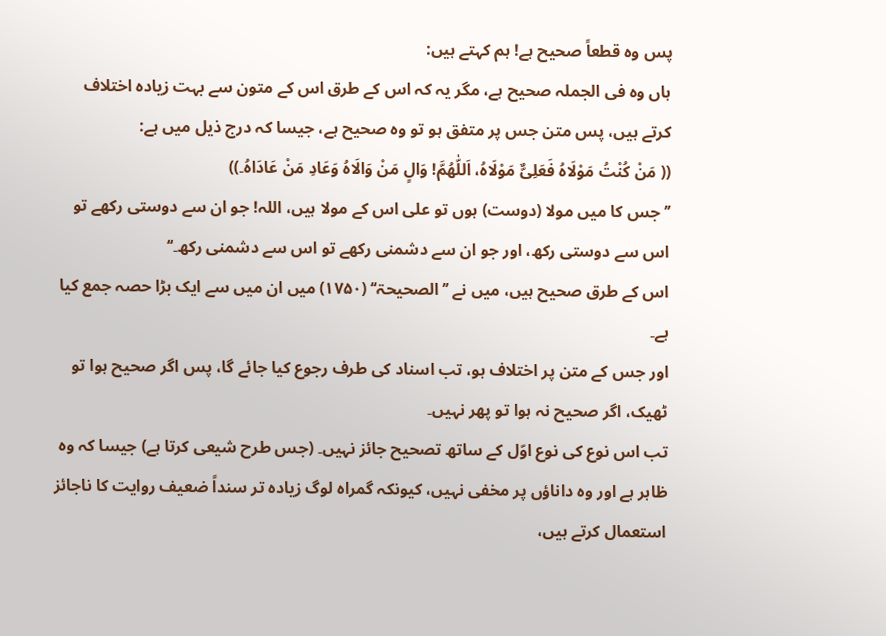پس وہ قطعاً صحیح ہے! ہم کہتے ہیں:
ہاں وہ فی الجملہ صحیح ہے، مگر یہ کہ اس کے طرق اس کے متون سے بہت زیادہ اختلاف کرتے ہیں، پس متن جس پر متفق ہو تو وہ صحیح ہے، جیسا کہ درج ذیل میں ہے:
(( مَنْ کُنْتُ مَوْلَاہُ فَعَلِیٌّ مَوْلَاہُ، اَللّٰھُمَّ! وَالٍ مَنْ وَالَاہُ وَعَادِ مَنْ عَادَاہُ۔))
’’جس کا میں مولا (دوست) ہوں تو علی اس کے مولا ہیں، اللہ! جو ان سے دوستی رکھے تو اس سے دوستی رکھ، اور جو ان سے دشمنی رکھے تو اس سے دشمنی رکھ۔‘‘
اس کے طرق صحیح ہیں، میں نے ’’الصحیحۃ‘‘ (۱۷۵۰) میں ان میں سے ایک بڑا حصہ جمع کیا ہے۔
اور جس کے متن پر اختلاف ہو، تب اسناد کی طرف رجوع کیا جائے گا، پس اگر صحیح ہوا تو ٹھیک، اگر صحیح نہ ہوا تو پھر نہیں۔
تب اس نوع کی نوع اوّل کے ساتھ تصحیح جائز نہیں۔ (جس طرح شیعی کرتا ہے) جیسا کہ وہ ظاہر ہے اور وہ داناؤں پر مخفی نہیں، کیونکہ گمراہ لوگ زیادہ تر سنداً ضعیف روایت کا ناجائز استعمال کرتے ہیں،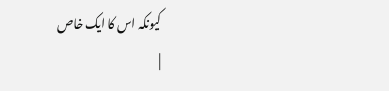کیونکہ اس کا ایک خاص
|